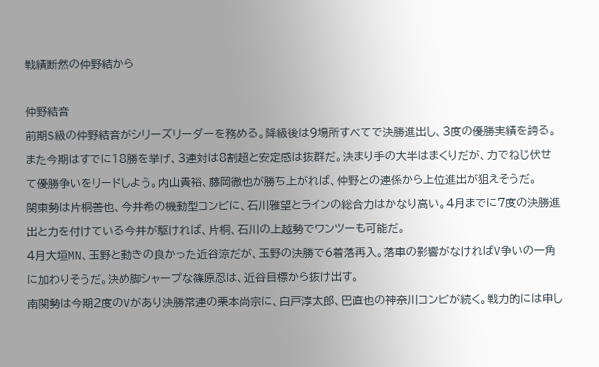戦績断然の仲野結から

仲野結音
前期S級の仲野結音がシリーズリーダーを務める。降級後は9場所すべてで決勝進出し、3度の優勝実績を誇る。また今期はすでに18勝を挙げ、3連対は8割超と安定感は抜群だ。決まり手の大半はまくりだが、力でねじ伏せて優勝争いをリードしよう。内山貴裕、藤岡徹也が勝ち上がれば、仲野との連係から上位進出が狙えそうだ。
関東勢は片桐善也、今井希の機動型コンビに、石川雅望とラインの総合力はかなり高い。4月までに7度の決勝進出と力を付けている今井が駆ければ、片桐、石川の上越勢でワンツーも可能だ。
4月大垣MN、玉野と動きの良かった近谷涼だが、玉野の決勝で6着落再入。落車の影響がなければV争いの一角に加わりそうだ。決め脚シャープな篠原忍は、近谷目標から抜け出す。
南関勢は今期2度のVがあり決勝常連の栗本尚宗に、白戸淳太郎、巴直也の神奈川コンビが続く。戦力的には申し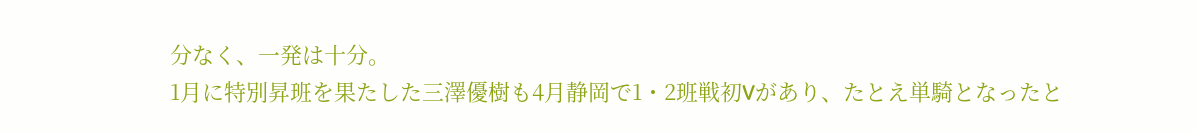分なく、一発は十分。
1月に特別昇班を果たした三澤優樹も4月静岡で1・2班戦初Vがあり、たとえ単騎となったと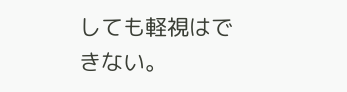しても軽視はできない。